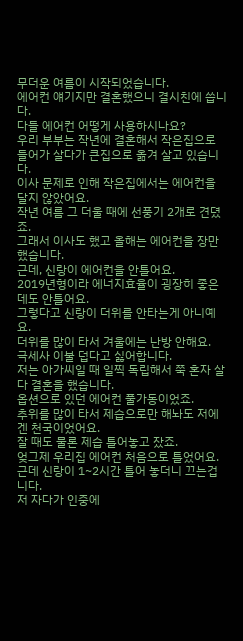무더운 여름이 시작되었습니다.
에어컨 얘기지만 결혼했으니 결시친에 씁니다.
다들 에어컨 어떻게 사용하시나요?
우리 부부는 작년에 결혼해서 작은집으로 들어가 살다가 큰집으로 옮겨 살고 있습니다.
이사 문제로 인해 작은집에서는 에어컨을 달지 않았어요.
작년 여름 그 더울 때에 선풍기 2개로 견뎠죠.
그래서 이사도 했고 올해는 에어컨을 장만했습니다.
근데, 신랑이 에어컨을 안틀어요.
2019년형이라 에너지효율이 굉장히 좋은데도 안틀어요.
그렇다고 신랑이 더위를 안타는게 아니예요.
더위를 많이 타서 겨울에는 난방 안해요.
극세사 이불 덥다고 싫어합니다.
저는 아가씨일 때 일찍 독립해서 쭉 혼자 살다 결혼을 했습니다.
옵션으로 있던 에어컨 풀가동이었죠.
추위를 많이 타서 제습으로만 해놔도 저에겐 천국이었어요.
잘 때도 물론 제습 틀어놓고 잤죠.
엊그제 우리집 에어컨 처음으로 틀었어요.
근데 신랑이 1~2시간 틀어 놓더니 끄는겁니다.
저 자다가 인중에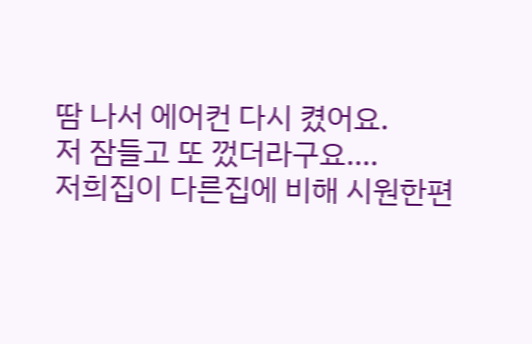땀 나서 에어컨 다시 켰어요.
저 잠들고 또 껐더라구요....
저희집이 다른집에 비해 시원한편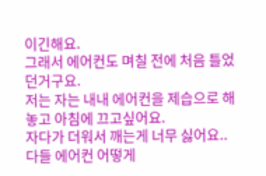이긴해요.
그래서 에어컨도 며칠 전에 처음 틀었던거구요.
저는 자는 내내 에어컨을 제습으로 해놓고 아침에 끄고싶어요.
자다가 더워서 깨는게 너무 싫어요..
다들 에어컨 어떻게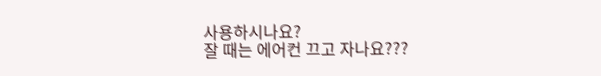사용하시나요?
잘 때는 에어컨 끄고 자나요???